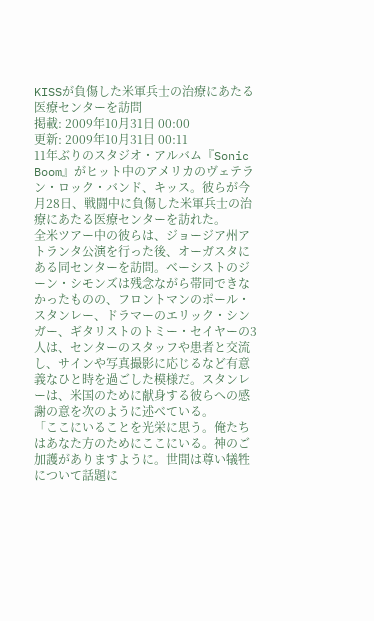KISSが負傷した米軍兵士の治療にあたる医療センターを訪問
掲載: 2009年10月31日 00:00
更新: 2009年10月31日 00:11
11年ぶりのスタジオ・アルバム『Sonic Boom』がヒット中のアメリカのヴェテラン・ロック・バンド、キッス。彼らが今月28日、戦闘中に負傷した米軍兵士の治療にあたる医療センターを訪れた。
全米ツアー中の彼らは、ジョージア州アトランタ公演を行った後、オーガスタにある同センターを訪問。ベーシストのジーン・シモンズは残念ながら帯同できなかったものの、フロントマンのポール・スタンレー、ドラマーのエリック・シンガー、ギタリストのトミー・セイヤーの3人は、センターのスタッフや患者と交流し、サインや写真撮影に応じるなど有意義なひと時を過ごした模様だ。スタンレーは、米国のために献身する彼らへの感謝の意を次のように述べている。
「ここにいることを光栄に思う。俺たちはあなた方のためにここにいる。神のご加護がありますように。世間は尊い犠牲について話題に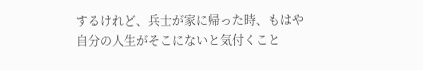するけれど、兵士が家に帰った時、もはや自分の人生がそこにないと気付くこと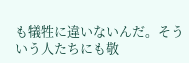も犠牲に違いないんだ。そういう人たちにも敬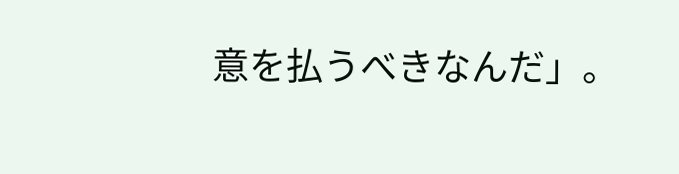意を払うべきなんだ」。